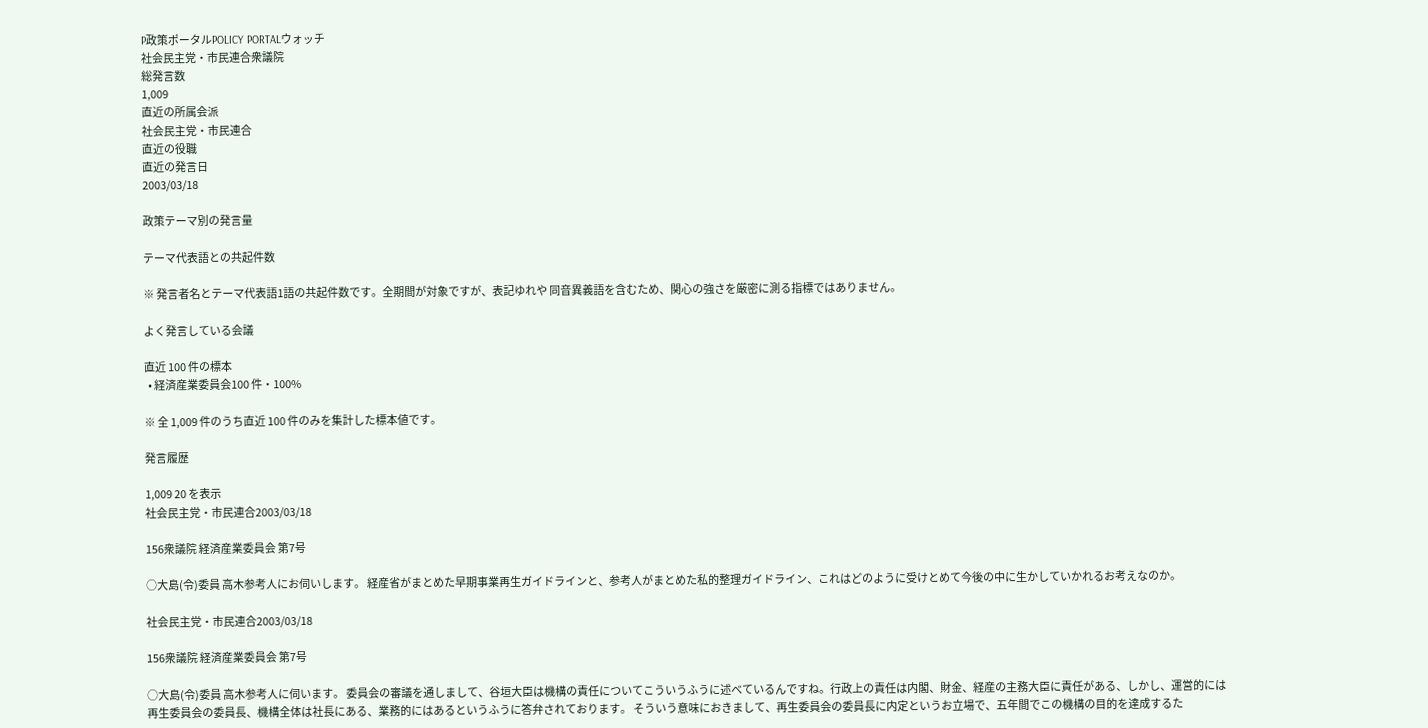P政策ポータルPOLICY PORTALウォッチ
社会民主党・市民連合衆議院
総発言数
1,009
直近の所属会派
社会民主党・市民連合
直近の役職
直近の発言日
2003/03/18

政策テーマ別の発言量

テーマ代表語との共起件数

※ 発言者名とテーマ代表語1語の共起件数です。全期間が対象ですが、表記ゆれや 同音異義語を含むため、関心の強さを厳密に測る指標ではありません。

よく発言している会議

直近 100 件の標本
  • 経済産業委員会100 件・100%

※ 全 1,009 件のうち直近 100 件のみを集計した標本値です。

発言履歴

1,009 20 を表示
社会民主党・市民連合2003/03/18

156衆議院 経済産業委員会 第7号

○大島(令)委員 高木参考人にお伺いします。 経産省がまとめた早期事業再生ガイドラインと、参考人がまとめた私的整理ガイドライン、これはどのように受けとめて今後の中に生かしていかれるお考えなのか。

社会民主党・市民連合2003/03/18

156衆議院 経済産業委員会 第7号

○大島(令)委員 高木参考人に伺います。 委員会の審議を通しまして、谷垣大臣は機構の責任についてこういうふうに述べているんですね。行政上の責任は内閣、財金、経産の主務大臣に責任がある、しかし、運営的には再生委員会の委員長、機構全体は社長にある、業務的にはあるというふうに答弁されております。 そういう意味におきまして、再生委員会の委員長に内定というお立場で、五年間でこの機構の目的を達成するた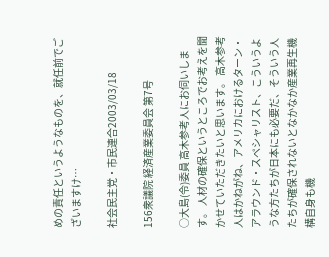めの責任というようなものを、就任前でございますけ…

社会民主党・市民連合2003/03/18

156衆議院 経済産業委員会 第7号

○大島(令)委員 高木参考人にお伺いします。 人材の確保というところでお考えを聞かせていただきたいと思います。 高木参考人はかねがね、アメリカにおけるターン・アラウンド・スペシャリスト、こういうような方たちが日本にも必要だ、そういう人たちが確保されないとなかなか産業再生機構自身も機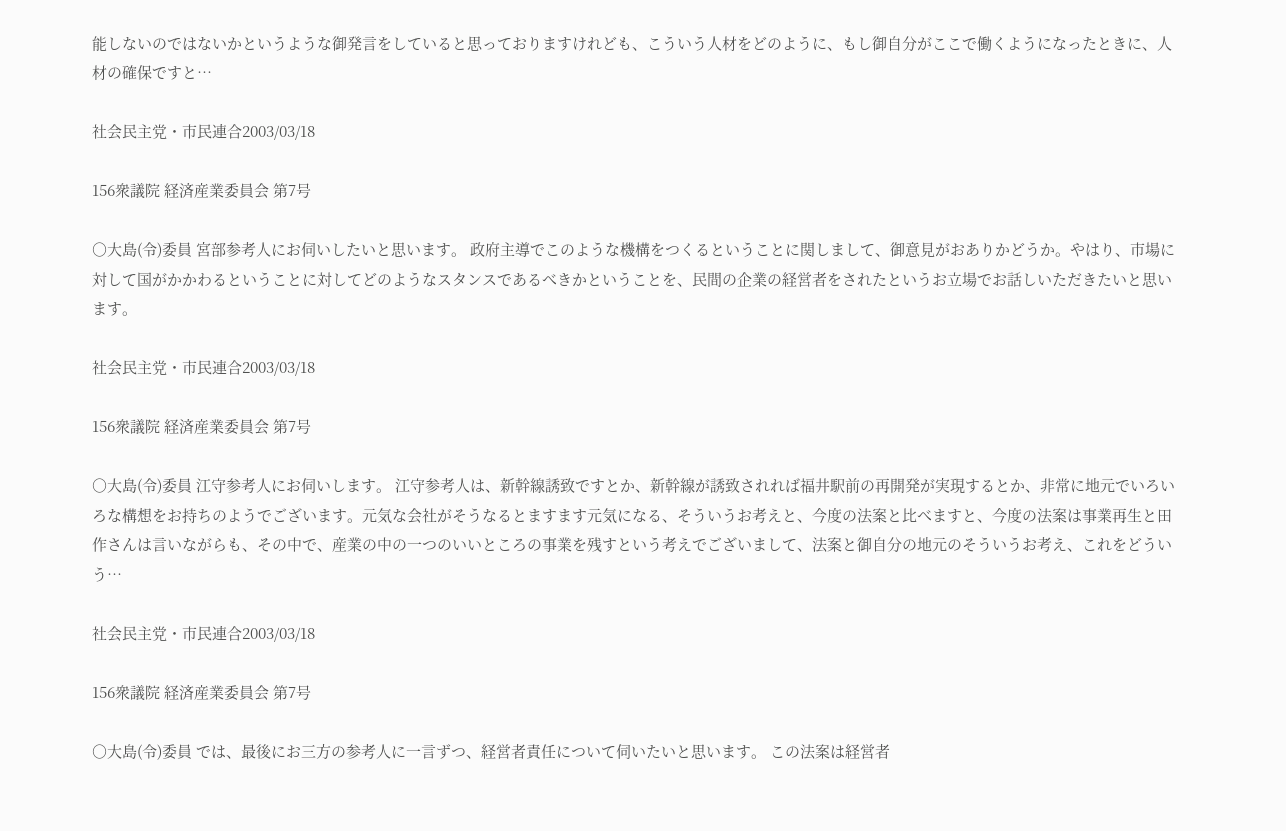能しないのではないかというような御発言をしていると思っておりますけれども、こういう人材をどのように、もし御自分がここで働くようになったときに、人材の確保ですと…

社会民主党・市民連合2003/03/18

156衆議院 経済産業委員会 第7号

○大島(令)委員 宮部参考人にお伺いしたいと思います。 政府主導でこのような機構をつくるということに関しまして、御意見がおありかどうか。やはり、市場に対して国がかかわるということに対してどのようなスタンスであるべきかということを、民間の企業の経営者をされたというお立場でお話しいただきたいと思います。

社会民主党・市民連合2003/03/18

156衆議院 経済産業委員会 第7号

○大島(令)委員 江守参考人にお伺いします。 江守参考人は、新幹線誘致ですとか、新幹線が誘致されれば福井駅前の再開発が実現するとか、非常に地元でいろいろな構想をお持ちのようでございます。元気な会社がそうなるとますます元気になる、そういうお考えと、今度の法案と比べますと、今度の法案は事業再生と田作さんは言いながらも、その中で、産業の中の一つのいいところの事業を残すという考えでございまして、法案と御自分の地元のそういうお考え、これをどういう…

社会民主党・市民連合2003/03/18

156衆議院 経済産業委員会 第7号

○大島(令)委員 では、最後にお三方の参考人に一言ずつ、経営者責任について伺いたいと思います。 この法案は経営者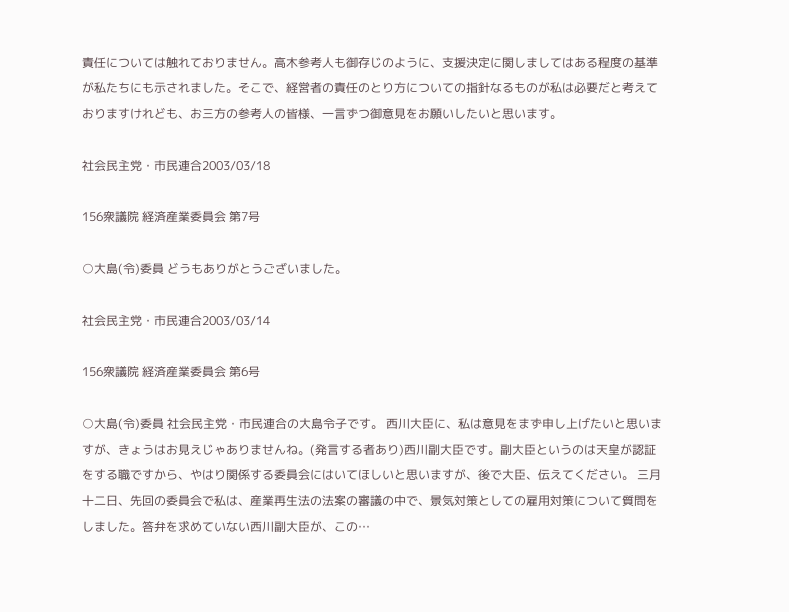責任については触れておりません。高木参考人も御存じのように、支援決定に関しましてはある程度の基準が私たちにも示されました。そこで、経営者の責任のとり方についての指針なるものが私は必要だと考えておりますけれども、お三方の参考人の皆様、一言ずつ御意見をお願いしたいと思います。

社会民主党・市民連合2003/03/18

156衆議院 経済産業委員会 第7号

○大島(令)委員 どうもありがとうございました。

社会民主党・市民連合2003/03/14

156衆議院 経済産業委員会 第6号

○大島(令)委員 社会民主党・市民連合の大島令子です。 西川大臣に、私は意見をまず申し上げたいと思いますが、きょうはお見えじゃありませんね。(発言する者あり)西川副大臣です。副大臣というのは天皇が認証をする職ですから、やはり関係する委員会にはいてほしいと思いますが、後で大臣、伝えてください。 三月十二日、先回の委員会で私は、産業再生法の法案の審議の中で、景気対策としての雇用対策について質問をしました。答弁を求めていない西川副大臣が、この…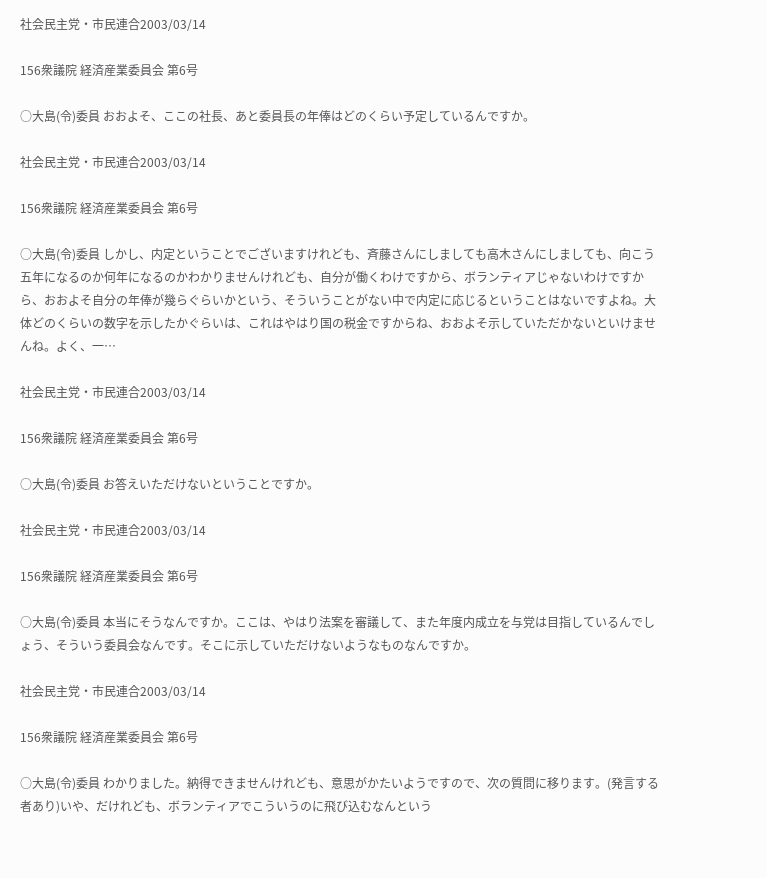社会民主党・市民連合2003/03/14

156衆議院 経済産業委員会 第6号

○大島(令)委員 おおよそ、ここの社長、あと委員長の年俸はどのくらい予定しているんですか。

社会民主党・市民連合2003/03/14

156衆議院 経済産業委員会 第6号

○大島(令)委員 しかし、内定ということでございますけれども、斉藤さんにしましても高木さんにしましても、向こう五年になるのか何年になるのかわかりませんけれども、自分が働くわけですから、ボランティアじゃないわけですから、おおよそ自分の年俸が幾らぐらいかという、そういうことがない中で内定に応じるということはないですよね。大体どのくらいの数字を示したかぐらいは、これはやはり国の税金ですからね、おおよそ示していただかないといけませんね。よく、一…

社会民主党・市民連合2003/03/14

156衆議院 経済産業委員会 第6号

○大島(令)委員 お答えいただけないということですか。

社会民主党・市民連合2003/03/14

156衆議院 経済産業委員会 第6号

○大島(令)委員 本当にそうなんですか。ここは、やはり法案を審議して、また年度内成立を与党は目指しているんでしょう、そういう委員会なんです。そこに示していただけないようなものなんですか。

社会民主党・市民連合2003/03/14

156衆議院 経済産業委員会 第6号

○大島(令)委員 わかりました。納得できませんけれども、意思がかたいようですので、次の質問に移ります。(発言する者あり)いや、だけれども、ボランティアでこういうのに飛び込むなんという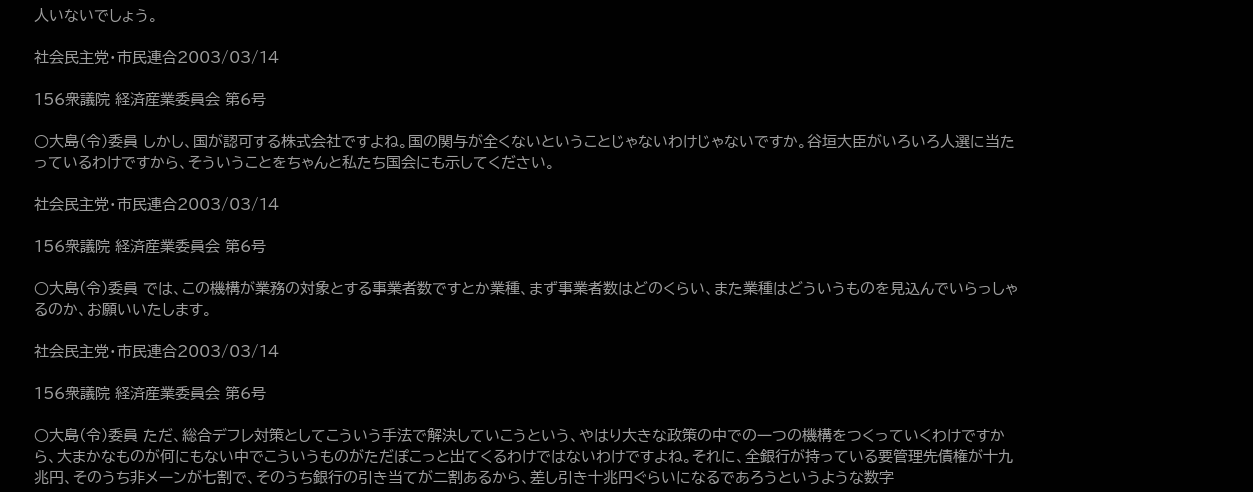人いないでしょう。

社会民主党・市民連合2003/03/14

156衆議院 経済産業委員会 第6号

○大島(令)委員 しかし、国が認可する株式会社ですよね。国の関与が全くないということじゃないわけじゃないですか。谷垣大臣がいろいろ人選に当たっているわけですから、そういうことをちゃんと私たち国会にも示してください。

社会民主党・市民連合2003/03/14

156衆議院 経済産業委員会 第6号

○大島(令)委員 では、この機構が業務の対象とする事業者数ですとか業種、まず事業者数はどのくらい、また業種はどういうものを見込んでいらっしゃるのか、お願いいたします。

社会民主党・市民連合2003/03/14

156衆議院 経済産業委員会 第6号

○大島(令)委員 ただ、総合デフレ対策としてこういう手法で解決していこうという、やはり大きな政策の中での一つの機構をつくっていくわけですから、大まかなものが何にもない中でこういうものがただぽこっと出てくるわけではないわけですよね。それに、全銀行が持っている要管理先債権が十九兆円、そのうち非メーンが七割で、そのうち銀行の引き当てが二割あるから、差し引き十兆円ぐらいになるであろうというような数字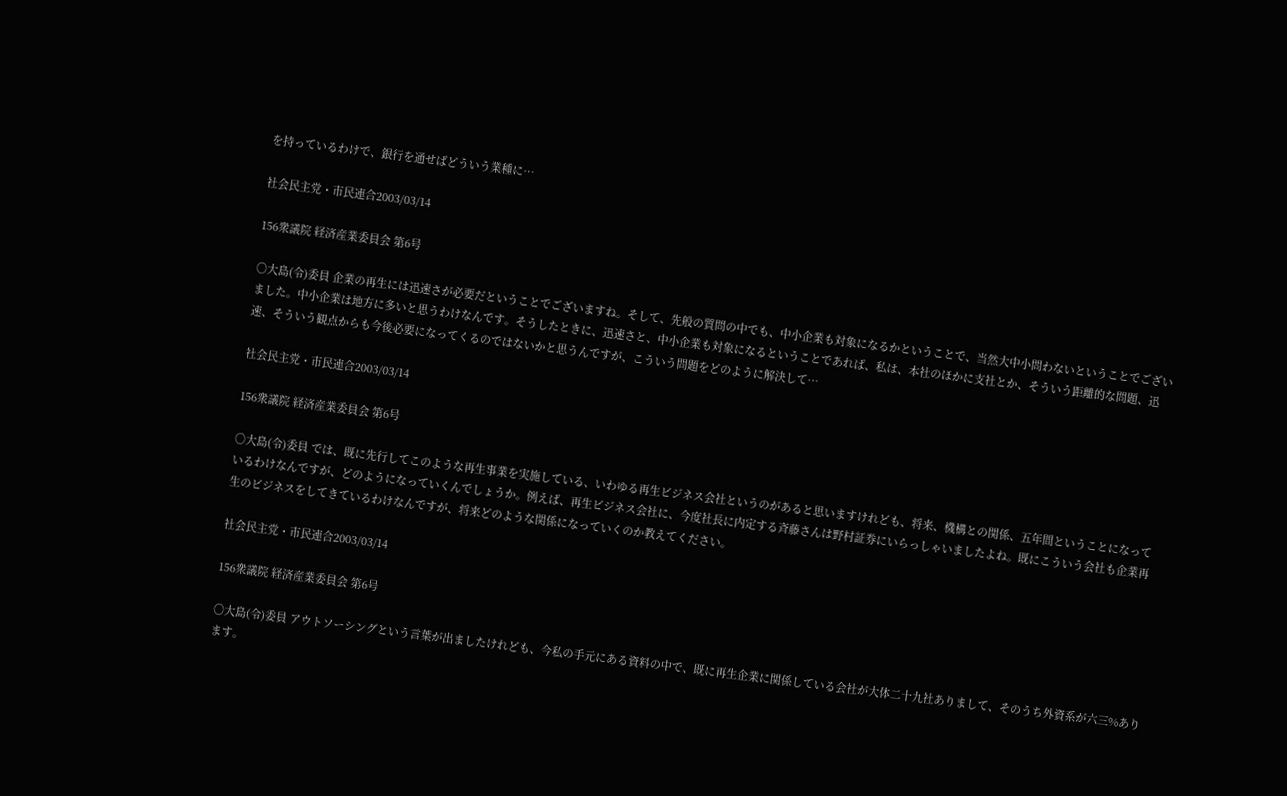を持っているわけで、銀行を通せばどういう業種に…

社会民主党・市民連合2003/03/14

156衆議院 経済産業委員会 第6号

○大島(令)委員 企業の再生には迅速さが必要だということでございますね。そして、先般の質問の中でも、中小企業も対象になるかということで、当然大中小問わないということでございました。中小企業は地方に多いと思うわけなんです。そうしたときに、迅速さと、中小企業も対象になるということであれば、私は、本社のほかに支社とか、そういう距離的な問題、迅速、そういう観点からも今後必要になってくるのではないかと思うんですが、こういう問題をどのように解決して…

社会民主党・市民連合2003/03/14

156衆議院 経済産業委員会 第6号

○大島(令)委員 では、既に先行してこのような再生事業を実施している、いわゆる再生ビジネス会社というのがあると思いますけれども、将来、機構との関係、五年間ということになっているわけなんですが、どのようになっていくんでしょうか。例えば、再生ビジネス会社に、今度社長に内定する斉藤さんは野村証券にいらっしゃいましたよね。既にこういう会社も企業再生のビジネスをしてきているわけなんですが、将来どのような関係になっていくのか教えてください。

社会民主党・市民連合2003/03/14

156衆議院 経済産業委員会 第6号

○大島(令)委員 アウトソーシングという言葉が出ましたけれども、今私の手元にある資料の中で、既に再生企業に関係している会社が大体二十九社ありまして、そのうち外資系が六三%あります。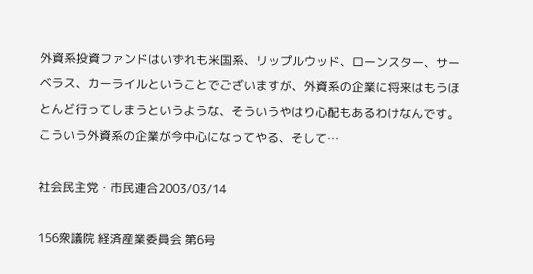外資系投資ファンドはいずれも米国系、リップルウッド、ローンスター、サーベラス、カーライルということでございますが、外資系の企業に将来はもうほとんど行ってしまうというような、そういうやはり心配もあるわけなんです。 こういう外資系の企業が今中心になってやる、そして…

社会民主党・市民連合2003/03/14

156衆議院 経済産業委員会 第6号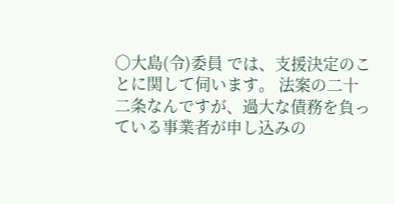○大島(令)委員 では、支援決定のことに関して伺います。 法案の二十二条なんですが、過大な債務を負っている事業者が申し込みの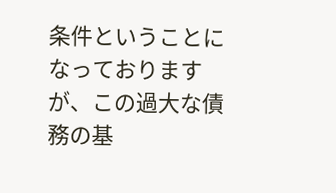条件ということになっておりますが、この過大な債務の基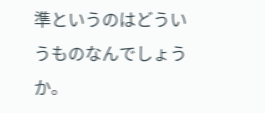準というのはどういうものなんでしょうか。